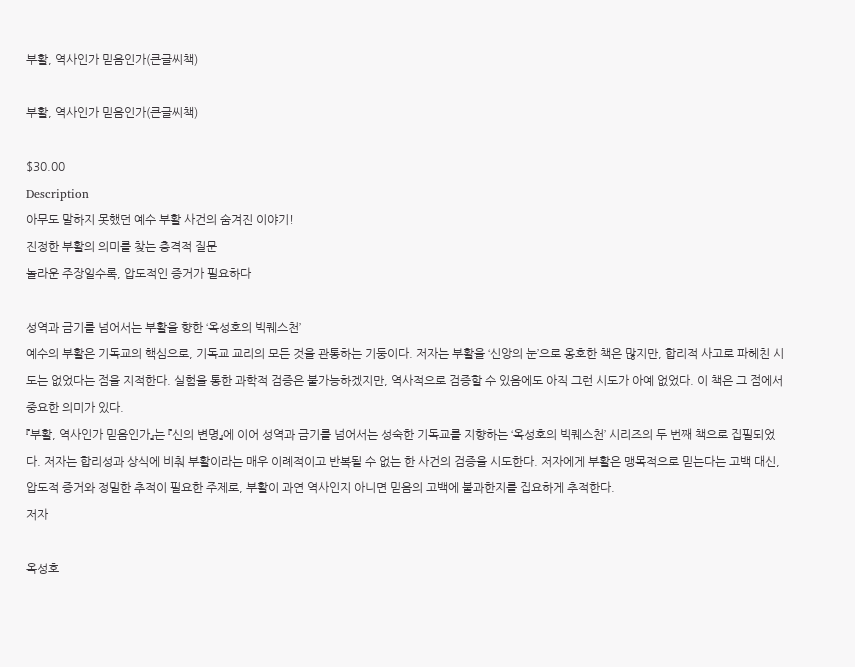부활, 역사인가 믿음인가(큰글씨책)

부활, 역사인가 믿음인가(큰글씨책)

$30.00
Description
아무도 말하지 못했던 예수 부활 사건의 숨겨진 이야기!
진정한 부활의 의미를 찾는 충격적 질문
놀라운 주장일수록, 압도적인 증거가 필요하다

성역과 금기를 넘어서는 부활을 향한 ‘옥성호의 빅퀘스천’
예수의 부활은 기독교의 핵심으로, 기독교 교리의 모든 것을 관통하는 기둥이다. 저자는 부활을 ‘신앙의 눈’으로 옹호한 책은 많지만, 합리적 사고로 파헤친 시도는 없었다는 점을 지적한다. 실험을 통한 과학적 검증은 불가능하겠지만, 역사적으로 검증할 수 있음에도 아직 그런 시도가 아예 없었다. 이 책은 그 점에서 중요한 의미가 있다.
『부활, 역사인가 믿음인가』는 『신의 변명』에 이어 성역과 금기를 넘어서는 성숙한 기독교를 지향하는 ‘옥성호의 빅퀘스천’ 시리즈의 두 번째 책으로 집필되었다. 저자는 합리성과 상식에 비춰 부활이라는 매우 이례적이고 반복될 수 없는 한 사건의 검증을 시도한다. 저자에게 부활은 맹목적으로 믿는다는 고백 대신, 압도적 증거와 정밀한 추적이 필요한 주제로, 부활이 과연 역사인지 아니면 믿음의 고백에 불과한지를 집요하게 추적한다.
저자

옥성호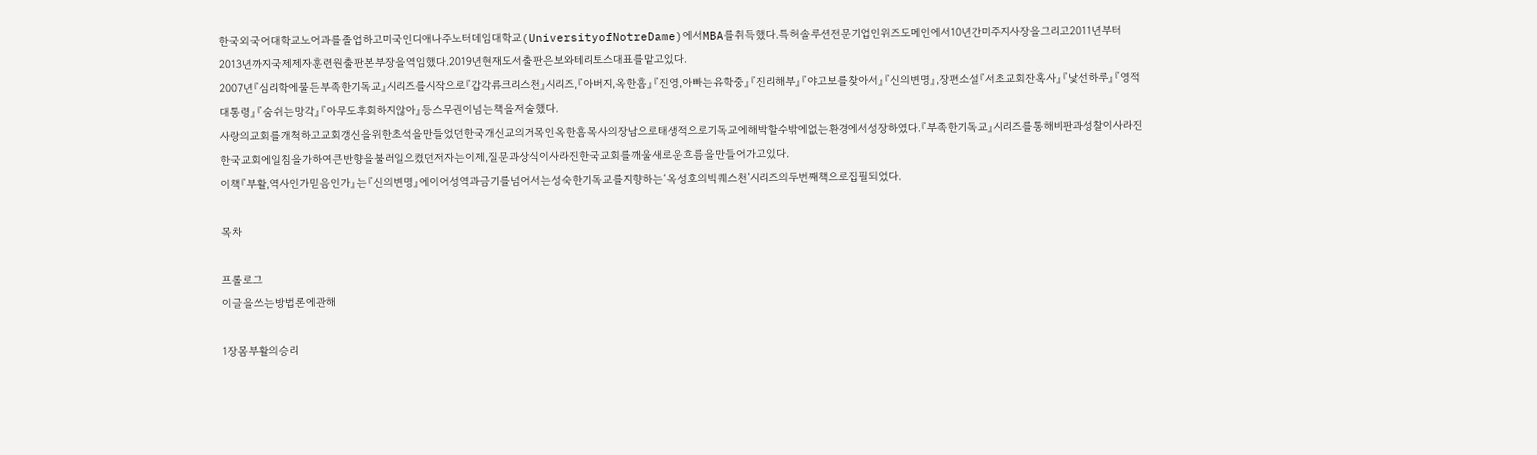한국외국어대학교노어과를졸업하고미국인디애나주노터데임대학교(UniversityofNotreDame)에서MBA를취득했다.특허솔루션전문기업인위즈도메인에서10년간미주지사장을그리고2011년부터2013년까지국제제자훈련원출판본부장을역임했다.2019년현재도서출판은보와테리토스대표를맡고있다.
2007년『심리학에물든부족한기독교』시리즈를시작으로『갑각류크리스천』시리즈,『아버지,옥한흠』『진영,아빠는유학중』『진리해부』『야고보를찾아서』『신의변명』,장편소설『서초교회잔혹사』『낯선하루』『영적대통령』『숨쉬는망각』『아무도후회하지않아』등스무권이넘는책을저술했다.
사랑의교회를개척하고교회갱신을위한초석을만들었던한국개신교의거목인옥한흠목사의장남으로태생적으로기독교에해박할수밖에없는환경에서성장하였다.『부족한기독교』시리즈를통해비판과성찰이사라진한국교회에일침을가하여큰반향을불러일으켰던저자는이제,질문과상식이사라진한국교회를깨울새로운흐름을만들어가고있다.
이책『부활,역사인가믿음인가』는『신의변명』에이어성역과금기를넘어서는성숙한기독교를지향하는‘옥성호의빅퀘스천’시리즈의두번째책으로집필되었다.

목차

프롤로그
이글을쓰는방법론에관해

1장몸부활의승리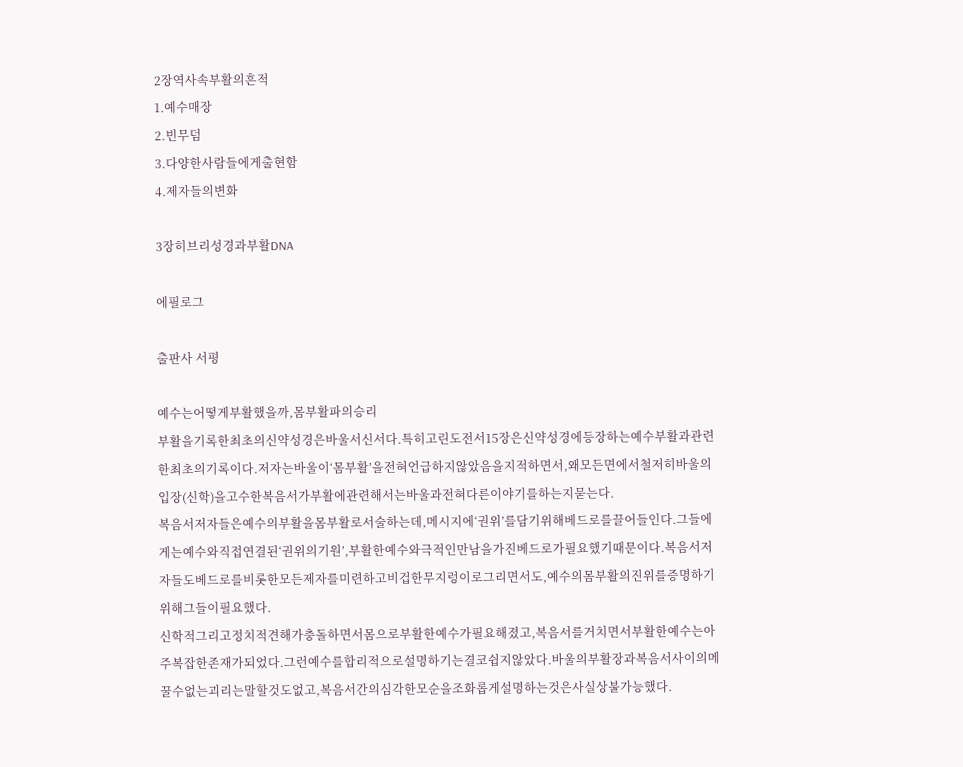2장역사속부활의흔적
1.예수매장
2.빈무덤
3.다양한사람들에게출현함
4.제자들의변화

3장히브리성경과부활DNA

에필로그

출판사 서평

예수는어떻게부활했을까,몸부활파의승리
부활을기록한최초의신약성경은바울서신서다.특히고린도전서15장은신약성경에등장하는예수부활과관련한최초의기록이다.저자는바울이‘몸부활’을전혀언급하지않았음을지적하면서,왜모든면에서철저히바울의입장(신학)을고수한복음서가부활에관련해서는바울과전혀다른이야기를하는지묻는다.
복음서저자들은예수의부활을몸부활로서술하는데,메시지에‘권위’를담기위해베드로를끌어들인다.그들에게는예수와직접연결된‘권위의기원’,부활한예수와극적인만남을가진베드로가필요했기때문이다.복음서저자들도베드로를비롯한모든제자를미련하고비겁한무지렁이로그리면서도,예수의몸부활의진위를증명하기위해그들이필요했다.
신학적그리고정치적견해가충돌하면서몸으로부활한예수가필요해졌고,복음서를거치면서부활한예수는아주복잡한존재가되었다.그런예수를합리적으로설명하기는결코쉽지않았다.바울의부활장과복음서사이의메꿀수없는괴리는말할것도없고,복음서간의심각한모순을조화롭게설명하는것은사실상불가능했다.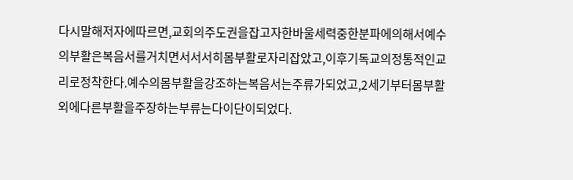다시말해저자에따르면,교회의주도권을잡고자한바울세력중한분파에의해서예수의부활은복음서를거치면서서서히몸부활로자리잡았고,이후기독교의정통적인교리로정착한다.예수의몸부활을강조하는복음서는주류가되었고,2세기부터몸부활외에다른부활을주장하는부류는다이단이되었다.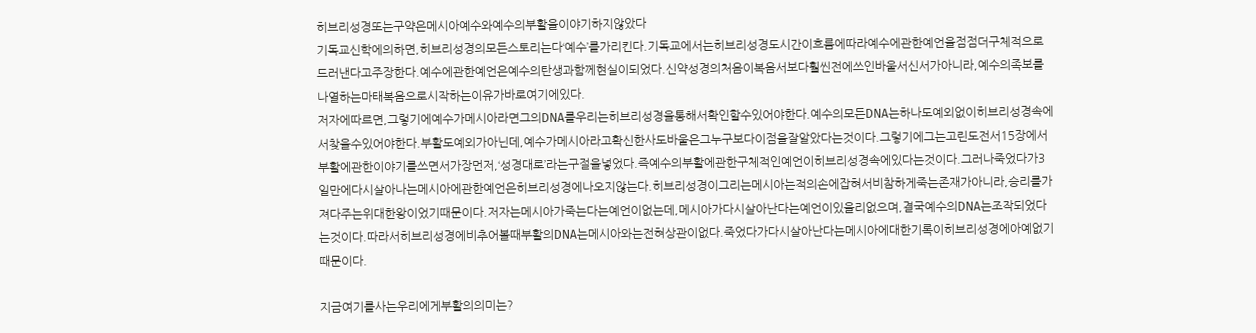히브리성경또는구약은메시아예수와예수의부활을이야기하지않았다
기독교신학에의하면,히브리성경의모든스토리는다‘예수’를가리킨다.기독교에서는히브리성경도시간이흐름에따라예수에관한예언을점점더구체적으로드러낸다고주장한다.예수에관한예언은예수의탄생과함께현실이되었다.신약성경의처음이복음서보다훨씬전에쓰인바울서신서가아니라,예수의족보를나열하는마태복음으로시작하는이유가바로여기에있다.
저자에따르면,그렇기에예수가메시아라면그의DNA를우리는히브리성경을통해서확인할수있어야한다.예수의모든DNA는하나도예외없이히브리성경속에서찾을수있어야한다.부활도예외가아닌데,예수가메시아라고확신한사도바울은그누구보다이점을잘알았다는것이다.그렇기에그는고린도전서15장에서부활에관한이야기를쓰면서가장먼저,‘성경대로’라는구절을넣었다.즉예수의부활에관한구체적인예언이히브리성경속에있다는것이다.그러나죽었다가3일만에다시살아나는메시아에관한예언은히브리성경에나오지않는다.히브리성경이그리는메시아는적의손에잡혀서비참하게죽는존재가아니라,승리를가져다주는위대한왕이었기때문이다.저자는메시아가죽는다는예언이없는데,메시아가다시살아난다는예언이있을리없으며,결국예수의DNA는조작되었다는것이다.따라서히브리성경에비추어볼때부활의DNA는메시아와는전혀상관이없다.죽었다가다시살아난다는메시아에대한기록이히브리성경에아예없기때문이다.

지금여기를사는우리에게부활의의미는?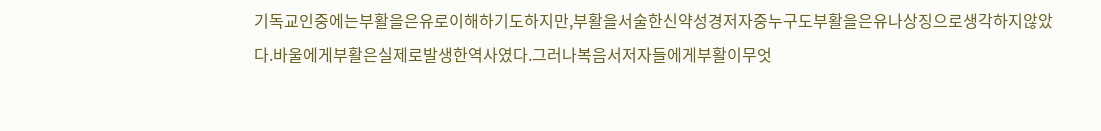기독교인중에는부활을은유로이해하기도하지만,부활을서술한신약성경저자중누구도부활을은유나상징으로생각하지않았다.바울에게부활은실제로발생한역사였다.그러나복음서저자들에게부활이무엇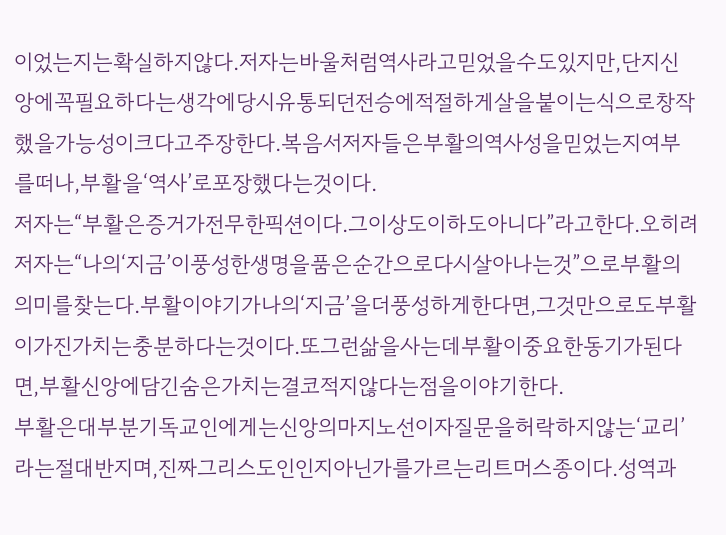이었는지는확실하지않다.저자는바울처럼역사라고믿었을수도있지만,단지신앙에꼭필요하다는생각에당시유통되던전승에적절하게살을붙이는식으로창작했을가능성이크다고주장한다.복음서저자들은부활의역사성을믿었는지여부를떠나,부활을‘역사’로포장했다는것이다.
저자는“부활은증거가전무한픽션이다.그이상도이하도아니다”라고한다.오히려저자는“나의‘지금’이풍성한생명을품은순간으로다시살아나는것”으로부활의의미를찾는다.부활이야기가나의‘지금’을더풍성하게한다면,그것만으로도부활이가진가치는충분하다는것이다.또그런삶을사는데부활이중요한동기가된다면,부활신앙에담긴숨은가치는결코적지않다는점을이야기한다.
부활은대부분기독교인에게는신앙의마지노선이자질문을허락하지않는‘교리’라는절대반지며,진짜그리스도인인지아닌가를가르는리트머스종이다.성역과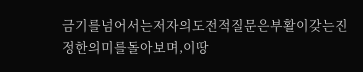금기를넘어서는저자의도전적질문은부활이갖는진정한의미를돌아보며,이땅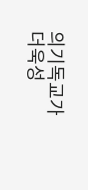의기독교가더욱성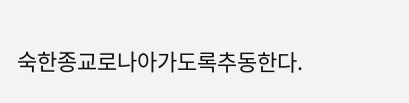숙한종교로나아가도록추동한다.